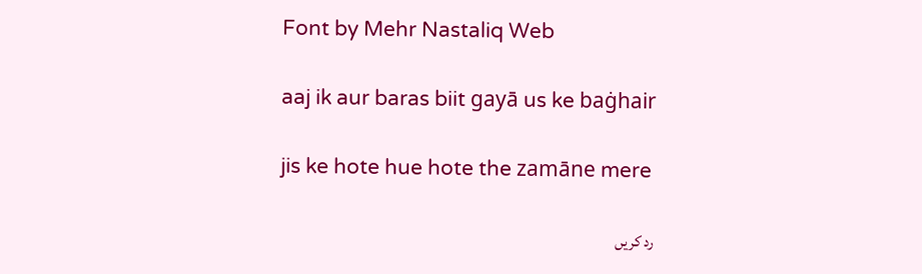Font by Mehr Nastaliq Web

aaj ik aur baras biit gayā us ke baġhair

jis ke hote hue hote the zamāne mere

رد کریں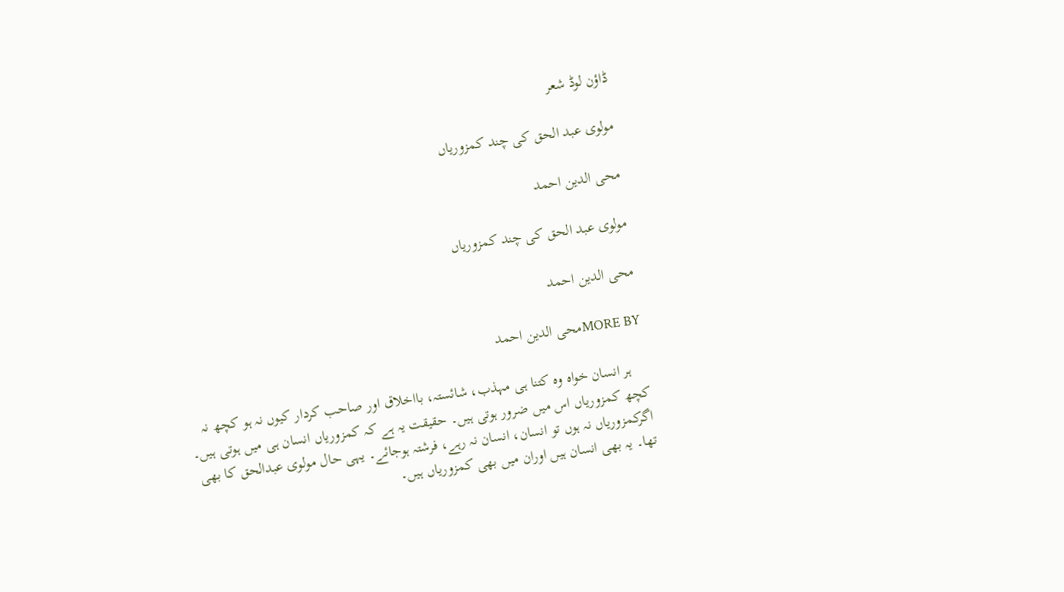ڈاؤن لوڈ شعر

مولوی عبد الحق کی چند کمزوریاں

محی الدین احمد

مولوی عبد الحق کی چند کمزوریاں

محی الدین احمد

MORE BYمحی الدین احمد

    ہر انسان خواہ وہ کتنا ہی مہذب، شائستہ، بااخلاق اور صاحب کردار کیوں نہ ہو کچھ نہ کچھ کمزوریاں اس میں ضرور ہوتی ہیں۔ حقیقت یہ ہے کہ کمزوریاں انسان ہی میں ہوتی ہیں۔ اگرکمزوریاں نہ ہوں تو انسان، انسان نہ رہے، فرشتہ ہوجائے۔ یہی حال مولوی عبدالحق کا بھی تھا۔ یہ بھی انسان ہیں اوران میں بھی کمزوریاں ہیں۔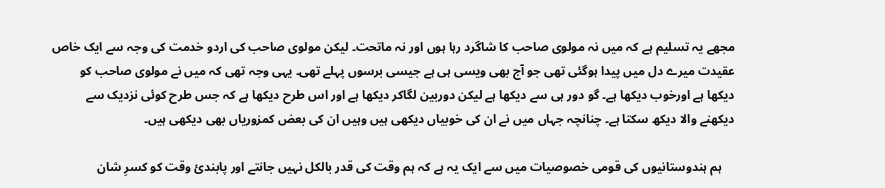مجھے یہ تسلیم ہے کہ میں نہ مولوی صاحب کا شاگرد رہا ہوں اور نہ ماتحت۔ لیکن مولوی صاحب کی اردو خدمت کی وجہ سے ایک خاص عقیدت میرے دل میں پیدا ہوگئی تھی جو آج بھی ویسی ہی ہے جیسی برسوں پہلے تھی۔ یہی وجہ تھی کہ میں نے مولوی صاحب کو دیکھا ہے اورخوب دیکھا ہے۔ گو دور ہی سے دیکھا ہے لیکن دوربین لگاکر دیکھا ہے اور اس طرح دیکھا ہے کہ جس طرح کوئی نزدیک سے دیکھنے والا دیکھ سکتا ہے۔ چنانچہ جہاں میں نے ان کی خوبیاں دیکھی ہیں وہیں ان کی بعض کمزوریاں بھی دیکھی ہیں۔

    ہم ہندوستانیوں کی قومی خصوصیات میں سے ایک یہ ہے کہ ہم وقت کی قدر بالکل نہیں جانتے اور پابندیٔ وقت کو کسرِ شان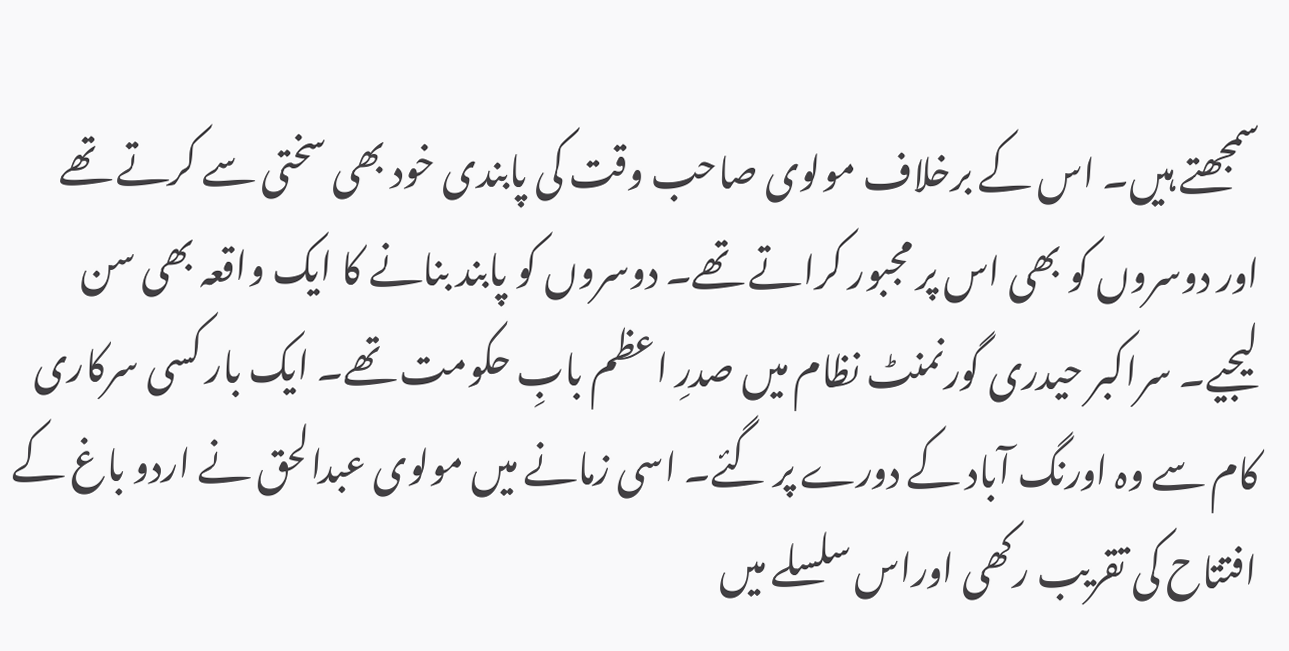سمجھتے ہیں۔ اس کے برخلاف مولوی صاحب وقت کی پابندی خود بھی سختی سے کرتے تھے اور دوسروں کو بھی اس پر مجبور کراتے تھے۔ دوسروں کو پابند بنانے کا ایک واقعہ بھی سن لیجیے۔ سراکبر حیدری گورنمنٹ نظام میں صدرِ اعظم بابِ حکومت تھے۔ ایک بار کسی سرکاری کام سے وہ اورنگ آباد کے دورے پر گئے۔ اسی زمانے میں مولوی عبدالحق نے اردو باغ کے افتتاح کی تقریب رکھی اوراس سلسلے میں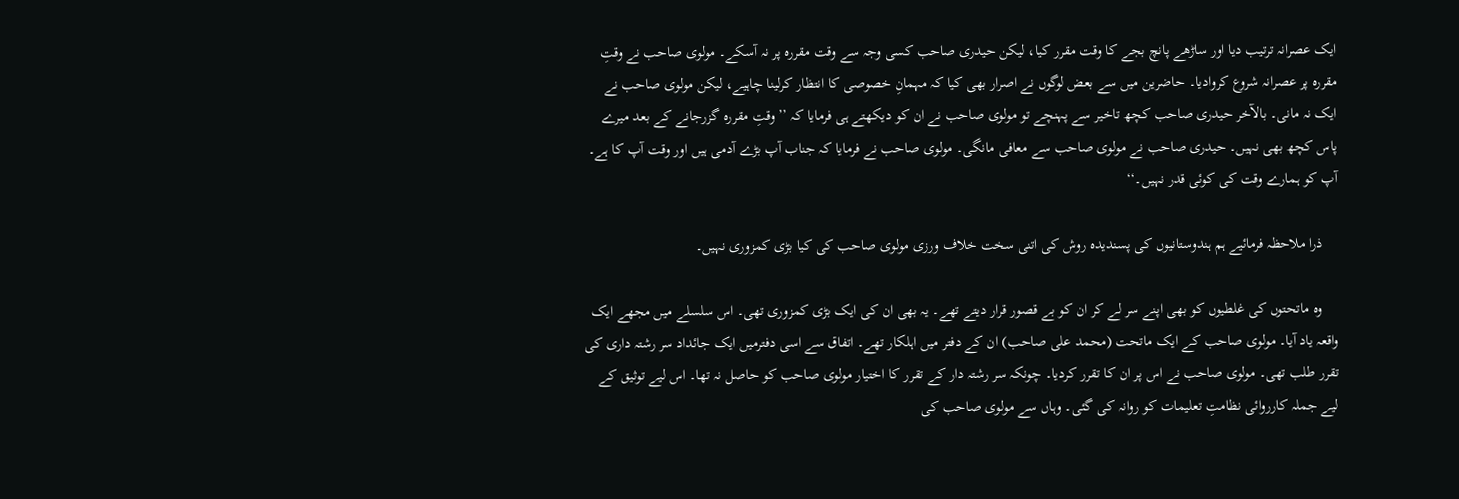ایک عصرانہ ترتیب دیا اور ساڑھے پانچ بجے کا وقت مقرر کیا، لیکن حیدری صاحب کسی وجہ سے وقت مقررہ پر نہ آسکے۔ مولوی صاحب نے وقتِ مقررہ پر عصرانہ شروع کروادیا۔ حاضرین میں سے بعض لوگوں نے اصرار بھی کیا کہ مہمانِ خصوصی کا انتظار کرلینا چاہیے، لیکن مولوی صاحب نے ایک نہ مانی۔ بالآخر حیدری صاحب کچھ تاخیر سے پہنچے تو مولوی صاحب نے ان کو دیکھتے ہی فرمایا کہ ’’وقتِ مقررہ گزرجانے کے بعد میرے پاس کچھ بھی نہیں۔ حیدری صاحب نے مولوی صاحب سے معافی مانگی۔ مولوی صاحب نے فرمایا کہ جناب آپ بڑے آدمی ہیں اور وقت آپ کا ہے۔ آپ کو ہمارے وقت کی کوئی قدر نہیں۔‘‘

    ذرا ملاحظہ فرمائیے ہم ہندوستانیوں کی پسندیدہ روش کی اتنی سخت خلاف ورزی مولوی صاحب کی کیا بڑی کمزوری نہیں۔

    وہ ماتحتوں کی غلطیوں کو بھی اپنے سر لے کر ان کو بے قصور قرار دیتے تھے۔ یہ بھی ان کی ایک بڑی کمزوری تھی۔ اس سلسلے میں مجھے ایک واقعہ یاد آیا۔ مولوی صاحب کے ایک ماتحت (محمد علی صاحب) ان کے دفتر میں اہلکار تھے۔ اتفاق سے اسی دفترمیں ایک جائداد سر رشتہ داری کی تقرر طلب تھی۔ مولوی صاحب نے اس پر ان کا تقرر کردیا۔ چونکہ سر رشتہ دار کے تقرر کا اختیار مولوی صاحب کو حاصل نہ تھا۔ اس لیے توثیق کے لیے جملہ کارروائی نظامتِ تعلیمات کو روانہ کی گئی۔ وہاں سے مولوی صاحب کی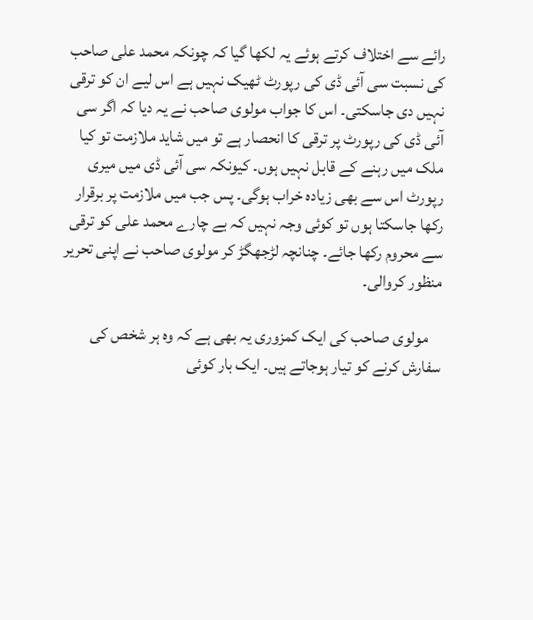رائے سے اختلاف کرتے ہوئے یہ لکھا گیا کہ چونکہ محمد علی صاحب کی نسبت سی آئی ڈی کی رپورٹ ٹھیک نہیں ہے اس لیے ان کو ترقی نہیں دی جاسکتی۔ اس کا جواب مولوی صاحب نے یہ دیا کہ اگر سی آئی ڈی کی رپورٹ پر ترقی کا انحصار ہے تو میں شاید ملازمت تو کیا ملک میں رہنے کے قابل نہیں ہوں۔ کیونکہ سی آئی ڈی میں میری رپورٹ اس سے بھی زیادہ خراب ہوگی۔ پس جب میں ملازمت پر برقرار رکھا جاسکتا ہوں تو کوئی وجہ نہیں کہ بے چارے محمد علی کو ترقی سے محروم رکھا جائے۔ چنانچہ لڑجھگڑ کر مولوی صاحب نے اپنی تحریر منظور کروالی۔

    مولوی صاحب کی ایک کمزوری یہ بھی ہے کہ وہ ہر شخص کی سفارش کرنے کو تیار ہوجاتے ہیں۔ ایک بار کوئی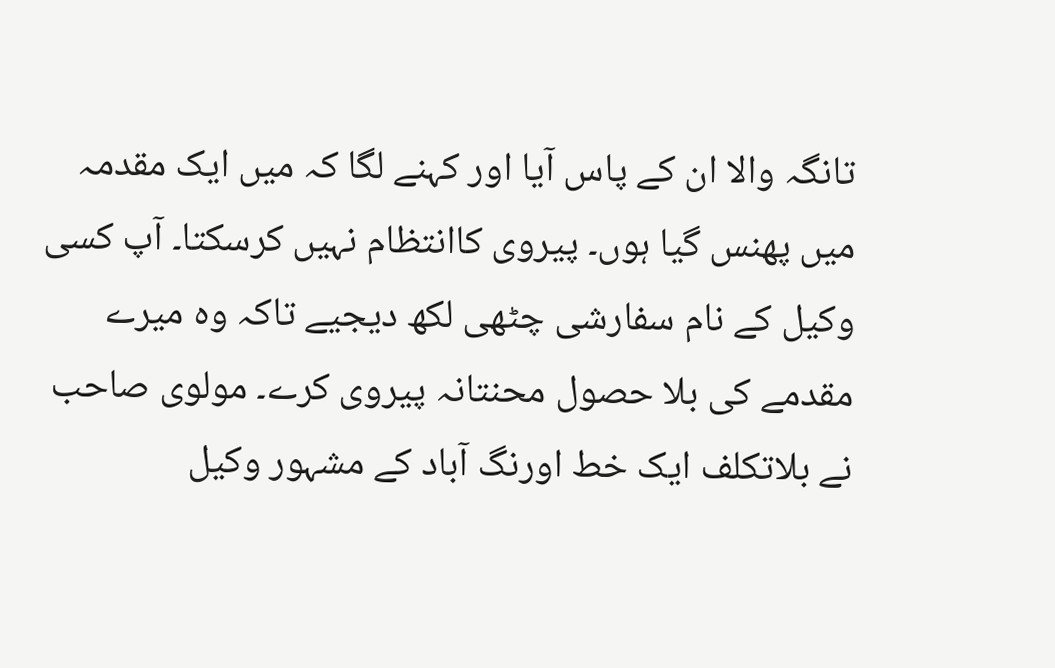تانگہ والا ان کے پاس آیا اور کہنے لگا کہ میں ایک مقدمہ میں پھنس گیا ہوں۔ پیروی کاانتظام نہیں کرسکتا۔ آپ کسی وکیل کے نام سفارشی چٹھی لکھ دیجیے تاکہ وہ میرے مقدمے کی بلا حصول محنتانہ پیروی کرے۔ مولوی صاحب نے بلاتکلف ایک خط اورنگ آباد کے مشہور وکیل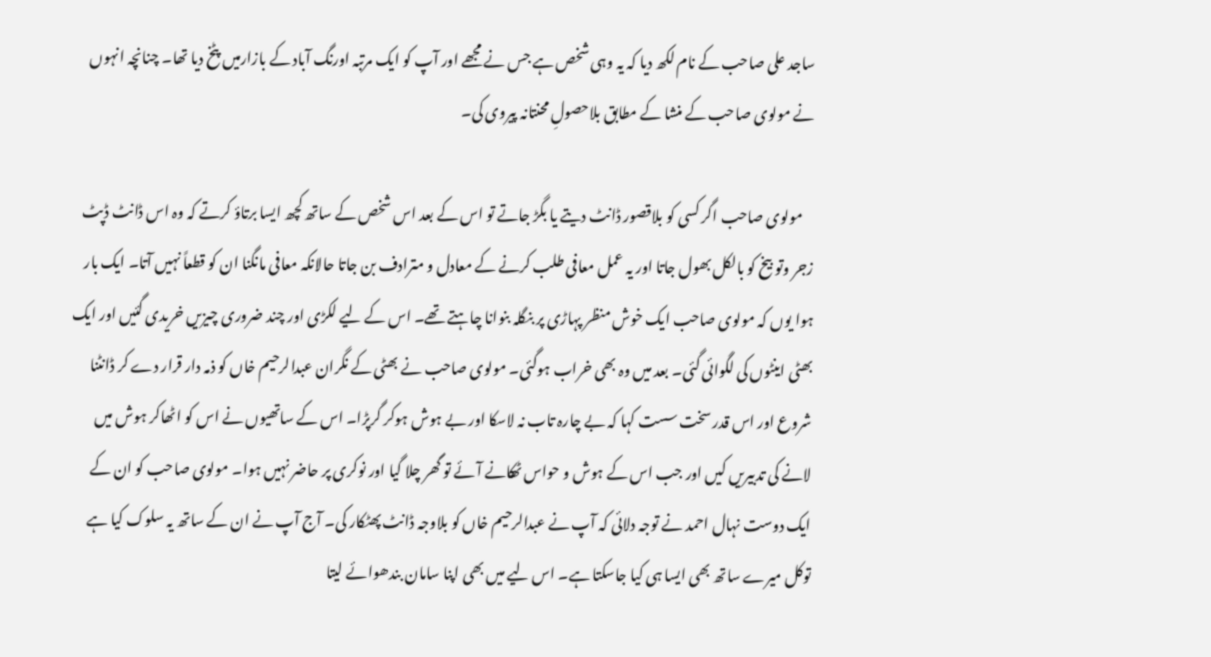ساجد علی صاحب کے نام لکھ دیا کہ یہ وہی شخص ہے جس نے مجھے اور آپ کو ایک مرتبہ اورنگ آباد کے بازارمیں پٹخ دیا تھا۔ چنانچہ انہوں نے مولوی صاحب کے منشا کے مطابق بلاحصولِ محنتانہ پیروی کی۔

    مولوی صاحب اگر کسی کو بلاقصور ڈانٹ دیتے یا بگڑ جاتے تو اس کے بعد اس شخص کے ساتھ کچھ ایسا برتاؤ کرتے کہ وہ اس ڈانٹ ڈپٹ زجر وتو بیخ کو بالکل بھول جاتا اور یہ عمل معافی طلب کرنے کے معادل و مترادف بن جاتا حالانکہ معافی مانگنا ان کو قطعاً نہیں آتا۔ ایک بار ہوا یوں کہ مولوی صاحب ایک خوش منظر پہاڑی پر بنگلہ بنوانا چاہتے تھے۔ اس کے لیے لکڑی اور چند ضروری چیزیں خریدی گئیں اور ایک بھٹی اینٹوں کی لگوائی گئی۔ بعد میں وہ بھی خراب ہوگئی۔ مولوی صاحب نے بھٹی کے نگران عبدالرحیم خاں کو ذمہ دار قرار دے کر ڈانٹنا شروع اور اس قدر سخت سست کہا کہ بے چارہ تاب نہ لاسکا اور بے ہوش ہوکر گرپڑا۔ اس کے ساتھیوں نے اس کو اٹھاکر ہوش میں لانے کی تدبیریں کیں اور جب اس کے ہوش و حواس ٹھکانے آئے تو گھر چلا گیا اور نوکری پر حاضر نہیں ہوا۔ مولوی صاحب کو ان کے ایک دوست نہال احمد نے توجہ دلائی کہ آپ نے عبدالرحیم خاں کو بلاوجہ ڈانٹ پھٹکار کی۔ آج آپ نے ان کے ساتھ یہ سلوک کیا ہے توکل میرے ساتھ بھی ایسا ہی کیا جاسکتا ہے۔ اس لیے میں بھی اپنا سامان بندھوائے لیتا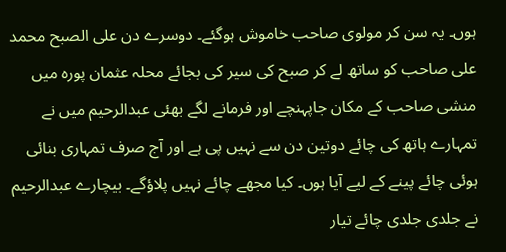ہوں۔ یہ سن کر مولوی صاحب خاموش ہوگئے۔ دوسرے دن علی الصبح محمد علی صاحب کو ساتھ لے کر صبح کی سیر کی بجائے محلہ عثمان پورہ میں منشی صاحب کے مکان جاپہنچے اور فرمانے لگے بھئی عبدالرحیم میں نے تمہارے ہاتھ کی چائے دوتین دن سے نہیں پی ہے اور آج صرف تمہاری بنائی ہوئی چائے پینے کے لیے آیا ہوں۔ کیا مجھے چائے نہیں پلاؤگے۔ بیچارے عبدالرحیم نے جلدی جلدی چائے تیار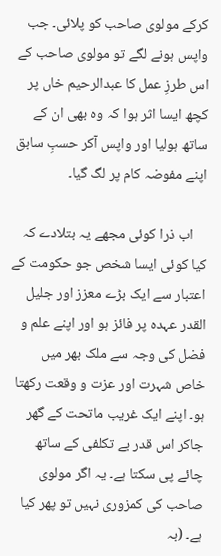کرکے مولوی صاحب کو پلائی۔ جب واپس ہونے لگے تو مولوی صاحب کے اس طرزِ عمل کا عبدالرحیم خاں پر کچھ ایسا اثر ہوا کہ وہ بھی ان کے ساتھ ہولیا اور واپس آکر حسبِ سابق اپنے مفوضہ کام پر لگ گیا۔

    اب ذرا کوئی مجھے یہ بتلادے کہ کیا کوئی ایسا شخص جو حکومت کے اعتبار سے ایک بڑے معزز اور جلیل القدر عہدہ پر فائز ہو اور اپنے علم و فضل کی وجہ سے ملک بھر میں خاص شہرت اور عزت و وقعت رکھتا ہو۔ اپنے ایک غریب ماتحت کے گھر جاکر اس قدر بے تکلفی کے ساتھ چائے پی سکتا ہے۔ یہ اگر مولوی صاحب کی کمزوری نہیں تو پھر کیا ہے۔ (بہ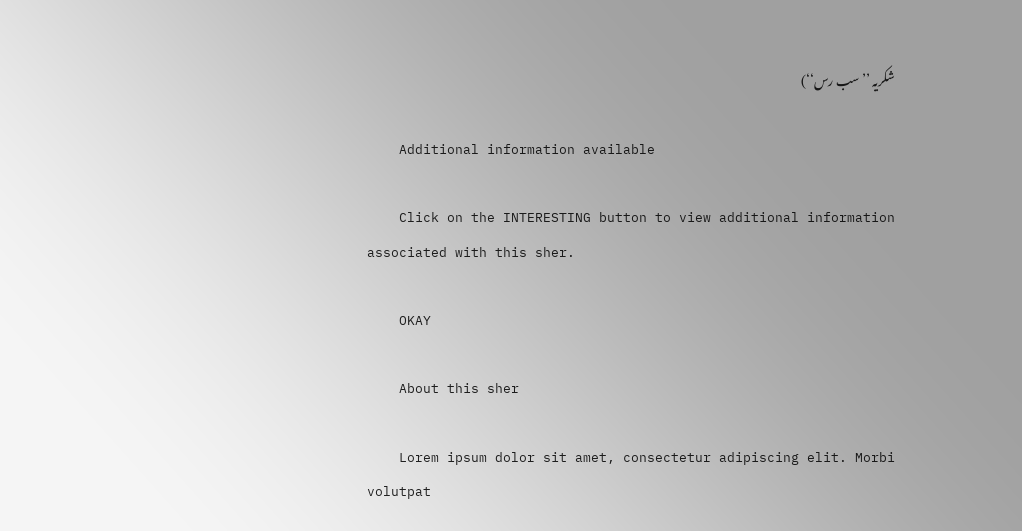شکریہ ’’سب رس‘‘)

    Additional information available

    Click on the INTERESTING button to view additional information associated with this sher.

    OKAY

    About this sher

    Lorem ipsum dolor sit amet, consectetur adipiscing elit. Morbi volutpat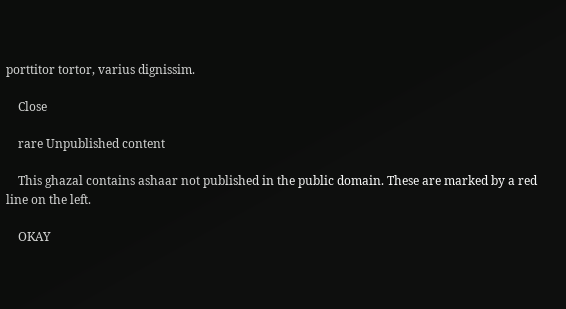porttitor tortor, varius dignissim.

    Close

    rare Unpublished content

    This ghazal contains ashaar not published in the public domain. These are marked by a red line on the left.

    OKAY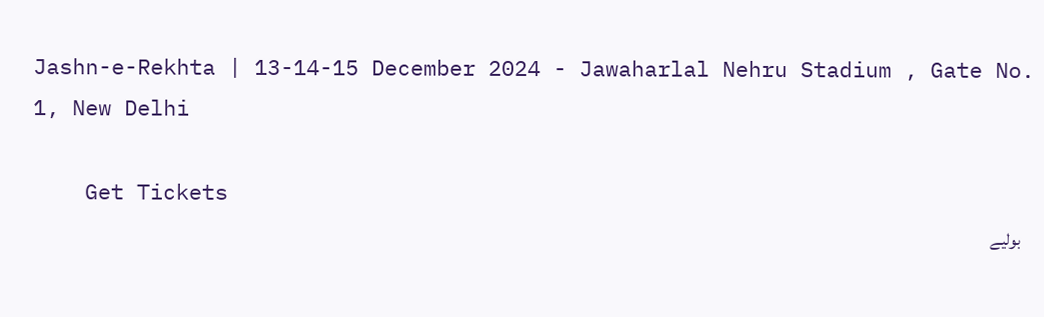Jashn-e-Rekhta | 13-14-15 December 2024 - Jawaharlal Nehru Stadium , Gate No. 1, New Delhi

    Get Tickets
    بولیے